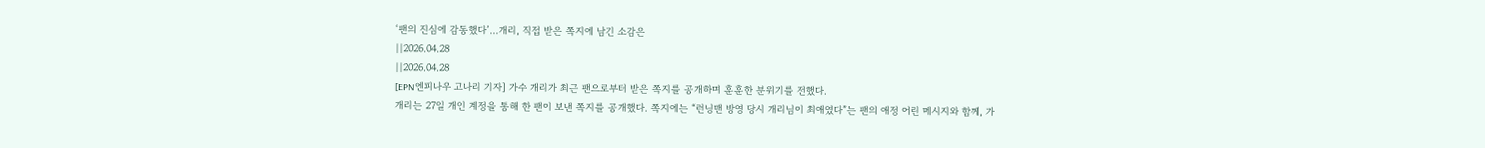‘팬의 진심에 감동했다’…개리, 직접 받은 쪽지에 남긴 소감은
||2026.04.28
||2026.04.28
[EPN엔피나우 고나리 기자] 가수 개리가 최근 팬으로부터 받은 쪽지를 공개하며 훈훈한 분위기를 전했다.
개리는 27일 개인 계정을 통해 한 팬이 보낸 쪽지를 공개했다. 쪽지에는 “런닝맨 방영 당시 개리님이 최애였다”는 팬의 애정 어린 메시지와 함께, 가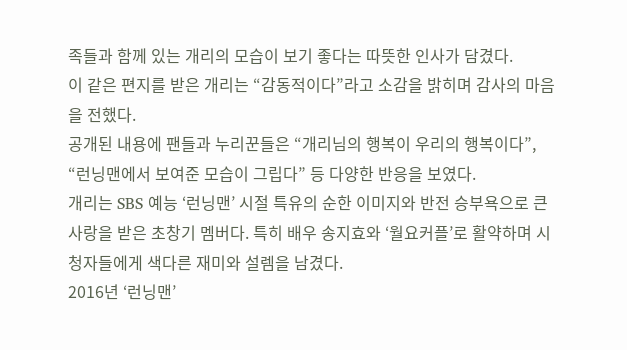족들과 함께 있는 개리의 모습이 보기 좋다는 따뜻한 인사가 담겼다.
이 같은 편지를 받은 개리는 “감동적이다”라고 소감을 밝히며 감사의 마음을 전했다.
공개된 내용에 팬들과 누리꾼들은 “개리님의 행복이 우리의 행복이다”, “런닝맨에서 보여준 모습이 그립다” 등 다양한 반응을 보였다.
개리는 SBS 예능 ‘런닝맨’ 시절 특유의 순한 이미지와 반전 승부욕으로 큰 사랑을 받은 초창기 멤버다. 특히 배우 송지효와 ‘월요커플’로 활약하며 시청자들에게 색다른 재미와 설렘을 남겼다.
2016년 ‘런닝맨’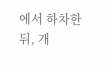에서 하차한 뒤, 개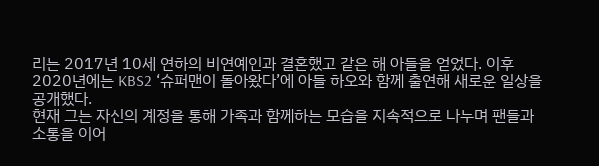리는 2017년 10세 연하의 비연예인과 결혼했고 같은 해 아들을 얻었다. 이후 2020년에는 KBS2 ‘슈퍼맨이 돌아왔다’에 아들 하오와 함께 출연해 새로운 일상을 공개했다.
현재 그는 자신의 계정을 통해 가족과 함께하는 모습을 지속적으로 나누며 팬들과 소통을 이어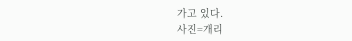가고 있다.
사진=개리